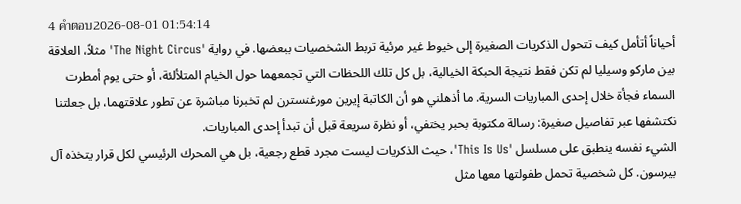4 คำตอบ2026-08-01 01:54:14
أحياناً أتأمل كيف تتحول الذكريات الصغيرة إلى خيوط غير مرئية تربط الشخصيات ببعضها. في رواية 'The Night Circus' مثلاً، العلاقة بين ماركو وسيليا لم تكن فقط نتيجة الحبكة الخيالية، بل كل تلك اللحظات التي تجمعهما حول الخيام المتلألئة، أو حتى يوم أمطرت السماء فجأة خلال إحدى المباريات السرية. ما أذهلني هو أن الكاتبة إيرين مورغنسترن لم تخبرنا مباشرة عن تطور علاقتهما، بل جعلتنا نكتشفها عبر تفاصيل صغيرة: رسالة مكتوبة بحبر يختفي، أو نظرة سريعة قبل أن تبدأ إحدى المباريات.
الشيء نفسه ينطبق على مسلسل 'This Is Us'، حيث الذكريات ليست مجرد قطع رجعية، بل هي المحرك الرئيسي لكل قرار يتخذه آل بيرسون. كل شخصية تحمل طفولتها معها مثل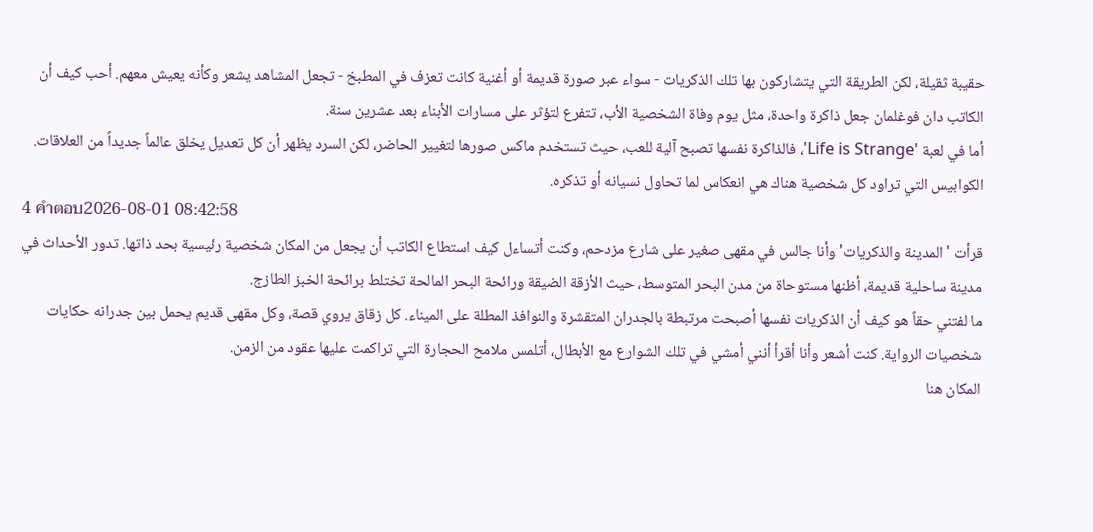حقيبة ثقيلة، لكن الطريقة التي يتشاركون بها تلك الذكريات - سواء عبر صورة قديمة أو أغنية كانت تعزف في المطبخ - تجعل المشاهد يشعر وكأنه يعيش معهم. أحب كيف أن الكاتب دان فوغلمان جعل ذاكرة واحدة، مثل يوم وفاة الشخصية الأب، تتفرع لتؤثر على مسارات الأبناء بعد عشرين سنة.
أما في لعبة 'Life is Strange'، فالذاكرة نفسها تصبح آلية للعب، حيث تستخدم ماكس صورها لتغيير الحاضر، لكن السرد يظهر أن كل تعديل يخلق عالماً جديداً من العلاقات. الكوابيس التي تراود كل شخصية هناك هي انعكاس لما تحاول نسيانه أو تذكره.
4 คำตอบ2026-08-01 08:42:58
قرأت 'المدينة والذكريات' وأنا جالس في مقهى صغير على شارع مزدحم، وكنت أتساءل كيف استطاع الكاتب أن يجعل من المكان شخصية رئيسية بحد ذاتها. تدور الأحداث في مدينة ساحلية قديمة، أظنها مستوحاة من مدن البحر المتوسط، حيث الأزقة الضيقة ورائحة البحر المالحة تختلط برائحة الخبز الطازج.
ما لفتني حقاً هو كيف أن الذكريات نفسها أصبحت مرتبطة بالجدران المتقشرة والنوافذ المطلة على الميناء. كل زقاق يروي قصة، وكل مقهى قديم يحمل بين جدرانه حكايات شخصيات الرواية. كنت أشعر وأنا أقرأ أنني أمشي في تلك الشوارع مع الأبطال، أتلمس ملامح الحجارة التي تراكمت عليها عقود من الزمن.
المكان هنا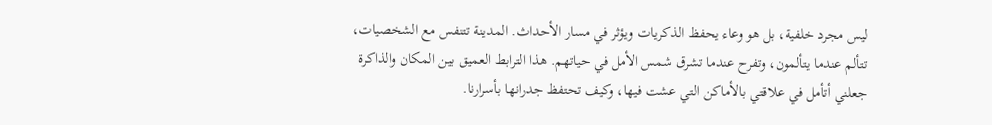ليس مجرد خلفية، بل هو وعاء يحفظ الذكريات ويؤثر في مسار الأحداث. المدينة تتنفس مع الشخصيات، تتألم عندما يتألمون، وتفرح عندما تشرق شمس الأمل في حياتهم. هذا الترابط العميق بين المكان والذاكرة جعلني أتأمل في علاقتي بالأماكن التي عشت فيها، وكيف تحتفظ جدرانها بأسرارنا.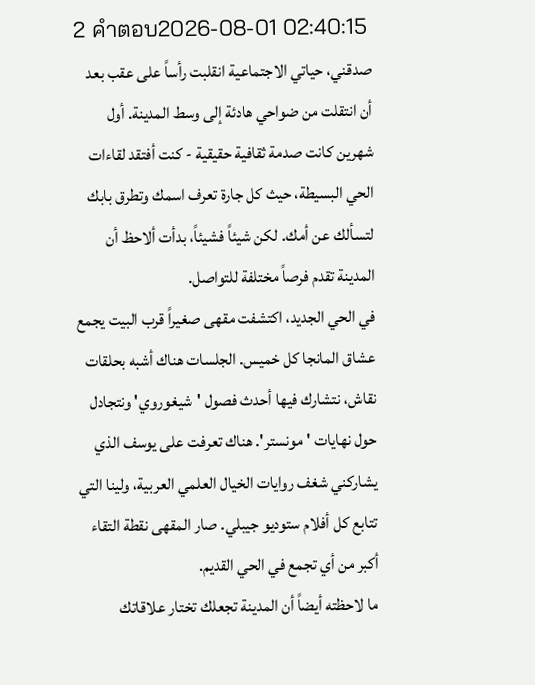2 คำตอบ2026-08-01 02:40:15
صدقني، حياتي الاجتماعية انقلبت رأساً على عقب بعد أن انتقلت من ضواحي هادئة إلى وسط المدينة. أول شهرين كانت صدمة ثقافية حقيقية - كنت أفتقد لقاءات الحي البسيطة، حيث كل جارة تعرف اسمك وتطرق بابك لتسألك عن أمك. لكن شيئاً فشيئاً، بدأت ألاحظ أن المدينة تقدم فرصاً مختلفة للتواصل.
في الحي الجديد، اكتشفت مقهى صغيراً قرب البيت يجمع عشاق المانجا كل خميس. الجلسات هناك أشبه بحلقات نقاش، نتشارك فيها أحدث فصول 'شيغوروي' ونتجادل حول نهايات 'مونستر'. هناك تعرفت على يوسف الذي يشاركني شغف روايات الخيال العلمي العربية، ولينا التي تتابع كل أفلام ستوديو جيبلي. صار المقهى نقطة التقاء أكبر من أي تجمع في الحي القديم.
ما لاحظته أيضاً أن المدينة تجعلك تختار علاقاتك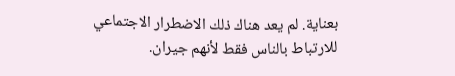بعناية. لم يعد هناك ذلك الاضطرار الاجتماعي للارتباط بالناس فقط لأنهم جيران.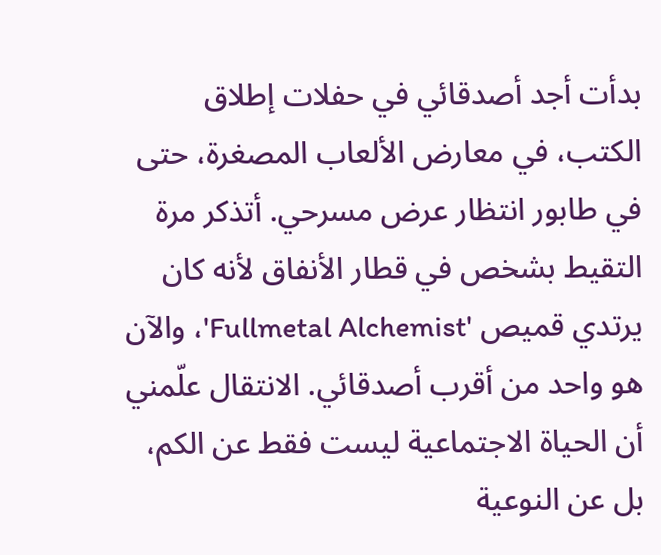بدأت أجد أصدقائي في حفلات إطلاق الكتب، في معارض الألعاب المصغرة، حتى في طابور انتظار عرض مسرحي. أتذكر مرة التقيط بشخص في قطار الأنفاق لأنه كان يرتدي قميص 'Fullmetal Alchemist'، والآن هو واحد من أقرب أصدقائي. الانتقال علّمني أن الحياة الاجتماعية ليست فقط عن الكم، بل عن النوعية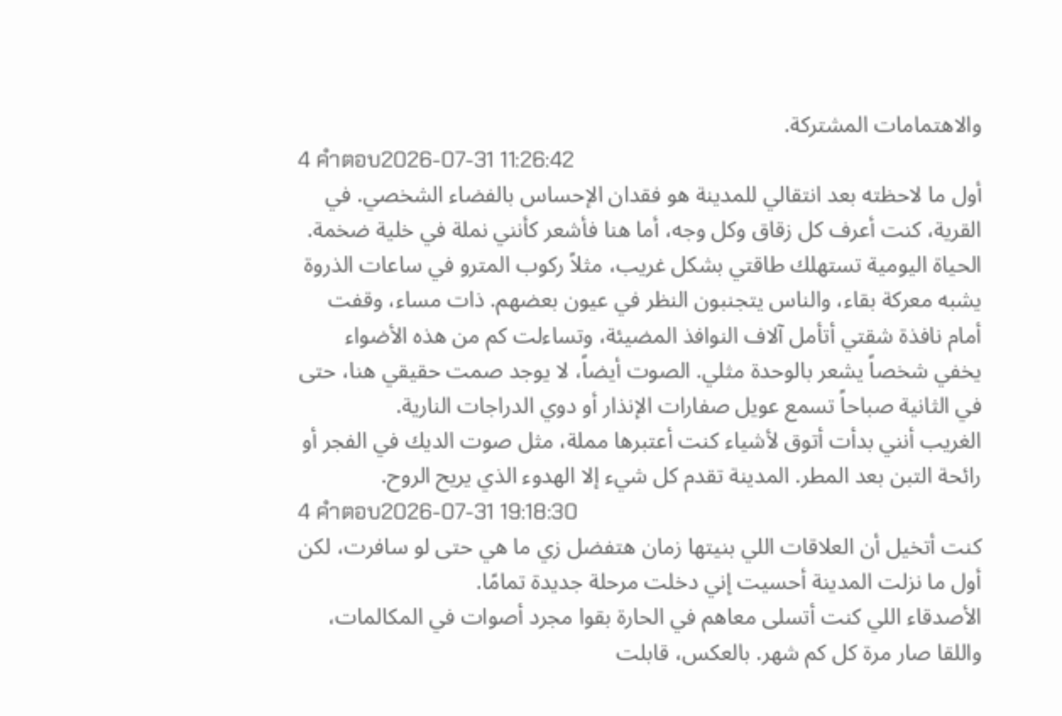والاهتمامات المشتركة.
4 คำตอบ2026-07-31 11:26:42
أول ما لاحظته بعد انتقالي للمدينة هو فقدان الإحساس بالفضاء الشخصي. في القرية، كنت أعرف كل زقاق وكل وجه، أما هنا فأشعر كأنني نملة في خلية ضخمة.
الحياة اليومية تستهلك طاقتي بشكل غريب، مثلاً ركوب المترو في ساعات الذروة يشبه معركة بقاء، والناس يتجنبون النظر في عيون بعضهم. ذات مساء، وقفت أمام نافذة شقتي أتأمل آلاف النوافذ المضيئة، وتساءلت كم من هذه الأضواء يخفي شخصاً يشعر بالوحدة مثلي. الصوت أيضاً، لا يوجد صمت حقيقي هنا، حتى في الثانية صباحاً تسمع عويل صفارات الإنذار أو دوي الدراجات النارية.
الغريب أنني بدأت أتوق لأشياء كنت أعتبرها مملة، مثل صوت الديك في الفجر أو رائحة التبن بعد المطر. المدينة تقدم كل شيء إلا الهدوء الذي يريح الروح.
4 คำตอบ2026-07-31 19:18:30
كنت أتخيل أن العلاقات اللي بنيتها زمان هتفضل زي ما هي حتى لو سافرت، لكن أول ما نزلت المدينة أحسيت إني دخلت مرحلة جديدة تمامًا.
الأصدقاء اللي كنت أتسلى معاهم في الحارة بقوا مجرد أصوات في المكالمات، واللقا صار مرة كل كم شهر. بالعكس، قابلت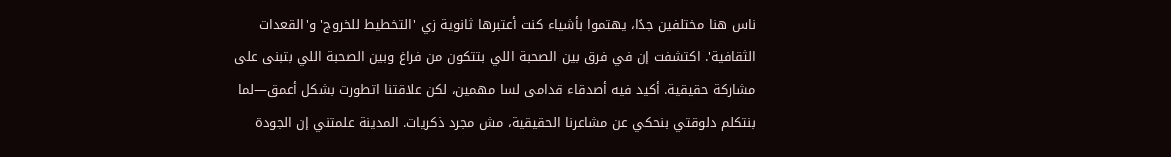ناس هنا مختلفين جدًا، يهتموا بأشياء كنت أعتبرها ثانوية زي 'التخطيط للخروج' و'القعدات الثقافية'. اكتشفت إن في فرق بين الصحبة اللي بتتكون من فراغ وبين الصحبة اللي بتبنى على مشاركة حقيقية. أكيد فيه أصدقاء قدامى لسا مهمين، لكن علاقتنا اتطورت بشكل أعمق—لما بنتكلم دلوقتي بنحكي عن مشاعرنا الحقيقية، مش مجرد ذكريات. المدينة علمتني إن الجودة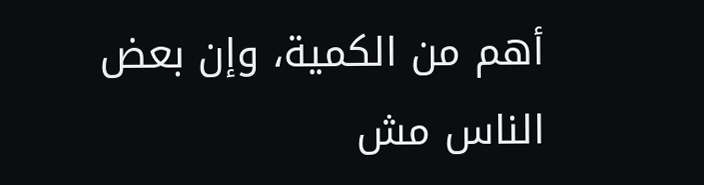أهم من الكمية، وإن بعض الناس مش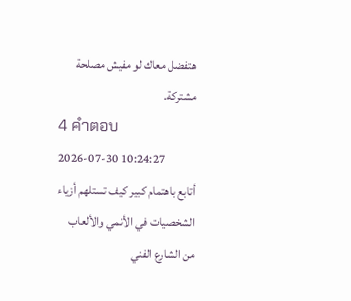هتفضل معاك لو مفيش مصلحة مشتركة.
4 คำตอบ2026-07-30 10:24:27
أتابع باهتمام كبير كيف تستلهم أزياء الشخصيات في الأنمي والألعاب من الشارع الفني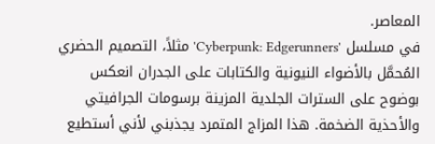المعاصر.
في مسلسل 'Cyberpunk: Edgerunners' مثلاً، التصميم الحضري المُحمَّل بالأضواء النيونية والكتابات على الجدران انعكس بوضوح على السترات الجلدية المزينة برسومات الجرافيتي والأحذية الضخمة. هذا المزاج المتمرد يجذبني لأني أستطيع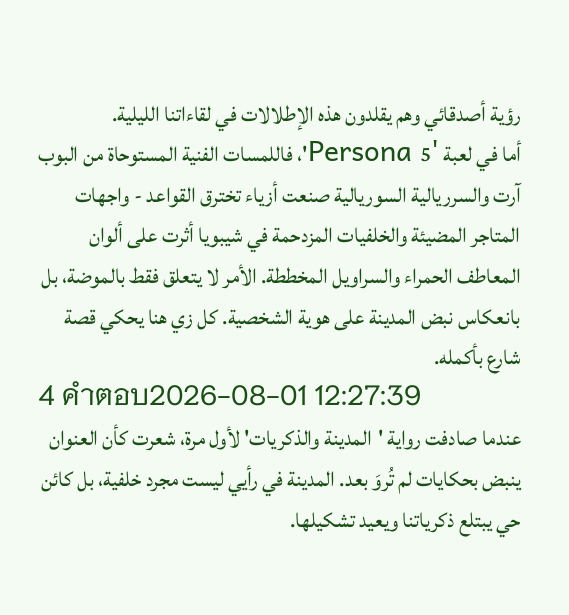رؤية أصدقائي وهم يقلدون هذه الإطلالات في لقاءاتنا الليلية.
أما في لعبة 'Persona 5'، فاللمسات الفنية المستوحاة من البوب آرت والسرريالية السوريالية صنعت أزياء تخترق القواعد - واجهات المتاجر المضيئة والخلفيات المزدحمة في شيبويا أثرت على ألوان المعاطف الحمراء والسراويل المخططة. الأمر لا يتعلق فقط بالموضة، بل بانعكاس نبض المدينة على هوية الشخصية. كل زي هنا يحكي قصة شارع بأكمله.
4 คำตอบ2026-08-01 12:27:39
عندما صادفت رواية 'المدينة والذكريات' لأول مرة، شعرت كأن العنوان ينبض بحكايات لم تُروَ بعد. المدينة في رأيي ليست مجرد خلفية، بل كائن حي يبتلع ذكرياتنا ويعيد تشكيلها.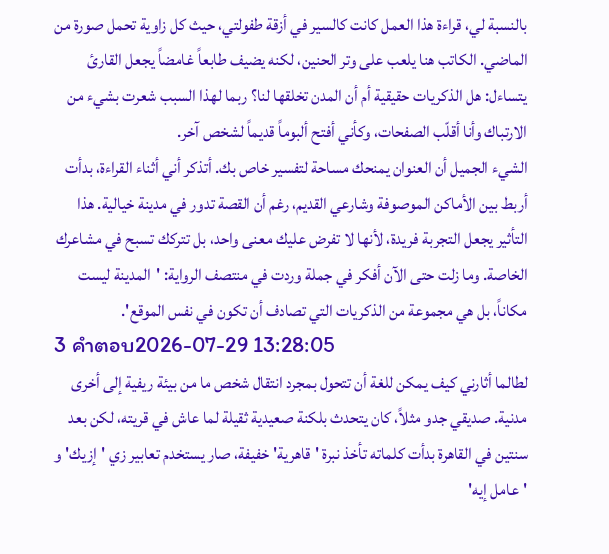بالنسبة لي، قراءة هذا العمل كانت كالسير في أزقة طفولتي، حيث كل زاوية تحمل صورة من الماضي. الكاتب هنا يلعب على وتر الحنين، لكنه يضيف طابعاً غامضاً يجعل القارئ يتساءل: هل الذكريات حقيقية أم أن المدن تخلقها لنا؟ ربما لهذا السبب شعرت بشيء من الارتباك وأنا أقلّب الصفحات، وكأني أفتح ألبوماً قديماً لشخص آخر.
الشيء الجميل أن العنوان يمنحك مساحة لتفسير خاص بك. أتذكر أني أثناء القراءة، بدأت أربط بين الأماكن الموصوفة وشارعي القديم، رغم أن القصة تدور في مدينة خيالية. هذا التأثير يجعل التجربة فريدة، لأنها لا تفرض عليك معنى واحد، بل تتركك تسبح في مشاعرك الخاصة. وما زلت حتى الآن أفكر في جملة وردت في منتصف الرواية: 'المدينة ليست مكاناً، بل هي مجموعة من الذكريات التي تصادف أن تكون في نفس الموقع'.
3 คำตอบ2026-07-29 13:28:05
لطالما أثارني كيف يمكن للغة أن تتحول بمجرد انتقال شخص ما من بيئة ريفية إلى أخرى مدنية. صديقي جدو مثلاً، كان يتحدث بلكنة صعيدية ثقيلة لما عاش في قريته، لكن بعد سنتين في القاهرة بدأت كلماته تأخذ نبرة 'قاهرية' خفيفة، صار يستخدم تعابير زي 'إزيك' و 'عامل إيه'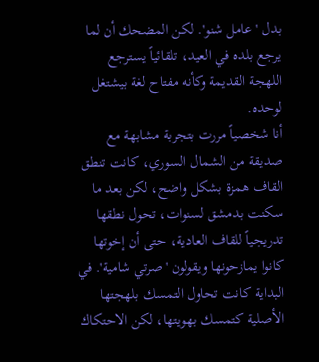بدل 'عامل شنو'. لكن المضحك أن لما يرجع بلده في العيد، تلقائياً يسترجع اللهجة القديمة وكأنه مفتاح لغة بيشتغل لوحده.
أنا شخصياً مررت بتجربة مشابهة مع صديقة من الشمال السوري، كانت تنطق القاف همزة بشكل واضح، لكن بعد ما سكنت بدمشق لسنوات، تحول نطقها تدريجياً للقاف العادية، حتى أن إخوتها كانوا يمازحونها ويقولون 'صرتي شامية'. في البداية كانت تحاول التمسك بلهجتها الأصلية كتمسك بهويتها، لكن الاحتكاك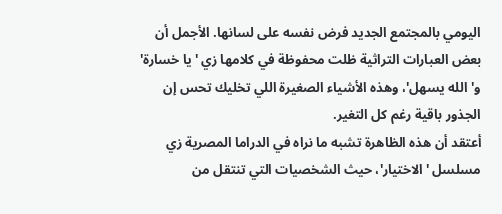اليومي بالمجتمع الجديد فرض نفسه على لسانها. الأجمل أن بعض العبارات التراثية ظلت محفوظة في كلامها زي 'يا خسارة' و'الله يسهل'، وهذه الأشياء الصغيرة اللي تخليك تحس إن الجذور باقية رغم كل التغير.
أعتقد أن هذه الظاهرة تشبه ما نراه في الدراما المصرية زي مسلسل 'الاختيار'، حيث الشخصيات التي تنتقل من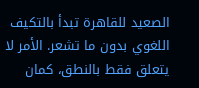الصعيد للقاهرة تبدأ بالتكيف اللغوي بدون ما تشعر. الأمر لا يتعلق فقط بالنطق، كمان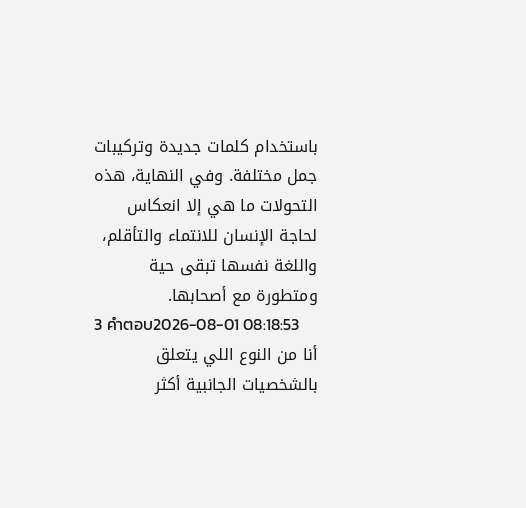باستخدام كلمات جديدة وتركيبات جمل مختلفة. وفي النهاية، هذه التحولات ما هي إلا انعكاس لحاجة الإنسان للانتماء والتأقلم، واللغة نفسها تبقى حية ومتطورة مع أصحابها.
3 คำตอบ2026-08-01 08:18:53
أنا من النوع اللي يتعلق بالشخصيات الجانبية أكثر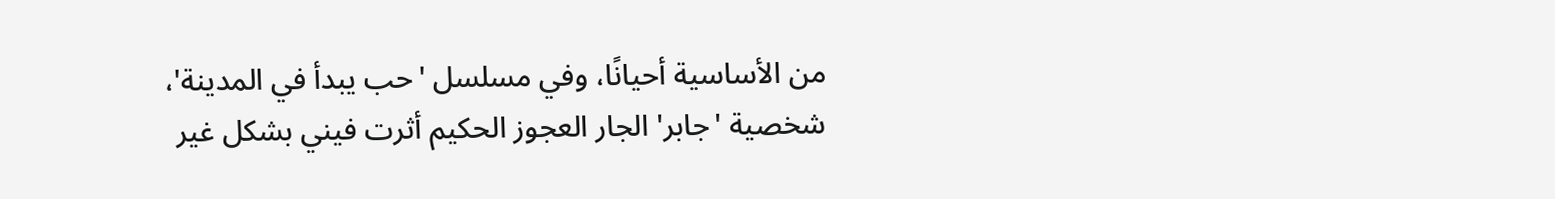من الأساسية أحيانًا، وفي مسلسل 'حب يبدأ في المدينة'، شخصية 'جابر' الجار العجوز الحكيم أثرت فيني بشكل غير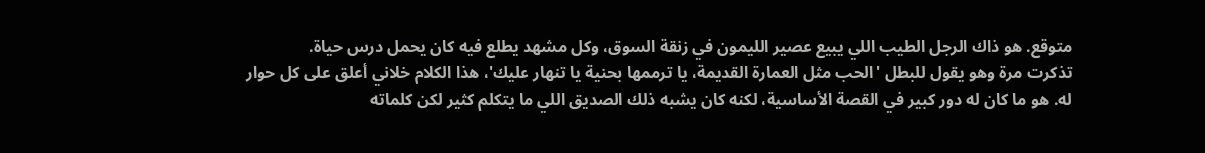متوقع. هو ذاك الرجل الطيب اللي يبيع عصير الليمون في زنقة السوق، وكل مشهد يطلع فيه كان يحمل درس حياة.
تذكرت مرة وهو يقول للبطل 'الحب مثل العمارة القديمة، يا ترممها بحنية يا تنهار عليك'، هذا الكلام خلاني أعلق على كل حوار له. هو ما كان له دور كبير في القصة الأساسية، لكنه كان يشبه ذلك الصديق اللي ما يتكلم كثير لكن كلماته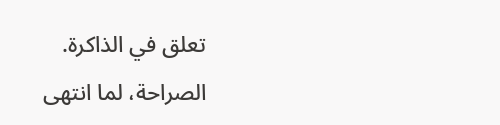تعلق في الذاكرة.
الصراحة، لما انتهى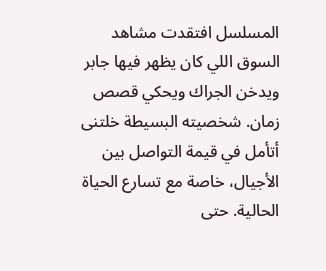المسلسل افتقدت مشاهد السوق اللي كان يظهر فيها جابر ويدخن الجراك ويحكي قصص زمان. شخصيته البسيطة خلتنى أتأمل في قيمة التواصل بين الأجيال، خاصة مع تسارع الحياة الحالية. حتى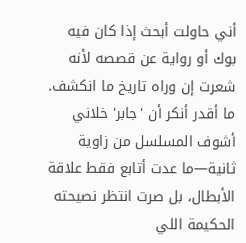أني حاولت أبحث إذا كان فيه بوك أو رواية عن قصصه لأنه شعرت إن وراه تاريخ ما انكشف.
ما أقدر أنكر أن 'جابر' خلاني أشوف المسلسل من زاوية ثانية—ما عدت أتابع فقط علاقة الأبطال، بل صرت انتظر نصيحته الحكيمة اللي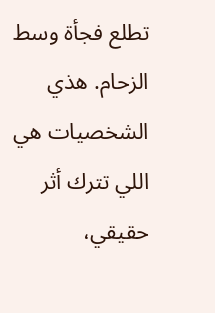تطلع فجأة وسط الزحام. هذي الشخصيات هي اللي تترك أثر حقيقي،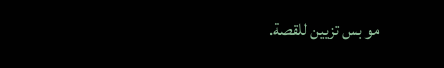مو بس تزيين للقصة.